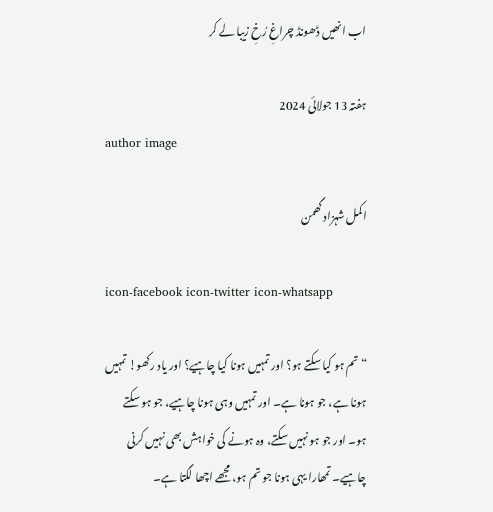اب انھیں ڈھونڈ چراغِ رُخِ زیبا لے کر

ہفتہ 13 جولائی 2024
author image

اکمل شہزاد گھمن

icon-facebook icon-twitter icon-whatsapp

“تم ہو کیا سکتے ہو؟ اور تمہیں ہونا کیا چاہیے؟ اور یاد رکھو! تمہیں ہونا ہے، جو ہونا ہے۔ اور تمہیں وہی ہونا چاہیے، جو ہو سکتے ہو۔ اور جو ہو نہیں سکتے، وہ ہونے کی خواہش بھی نہیں کرنی چاہیے۔ تمھارا یہی ہونا جو تم ہو، مجھے اچھا لگتا ہے۔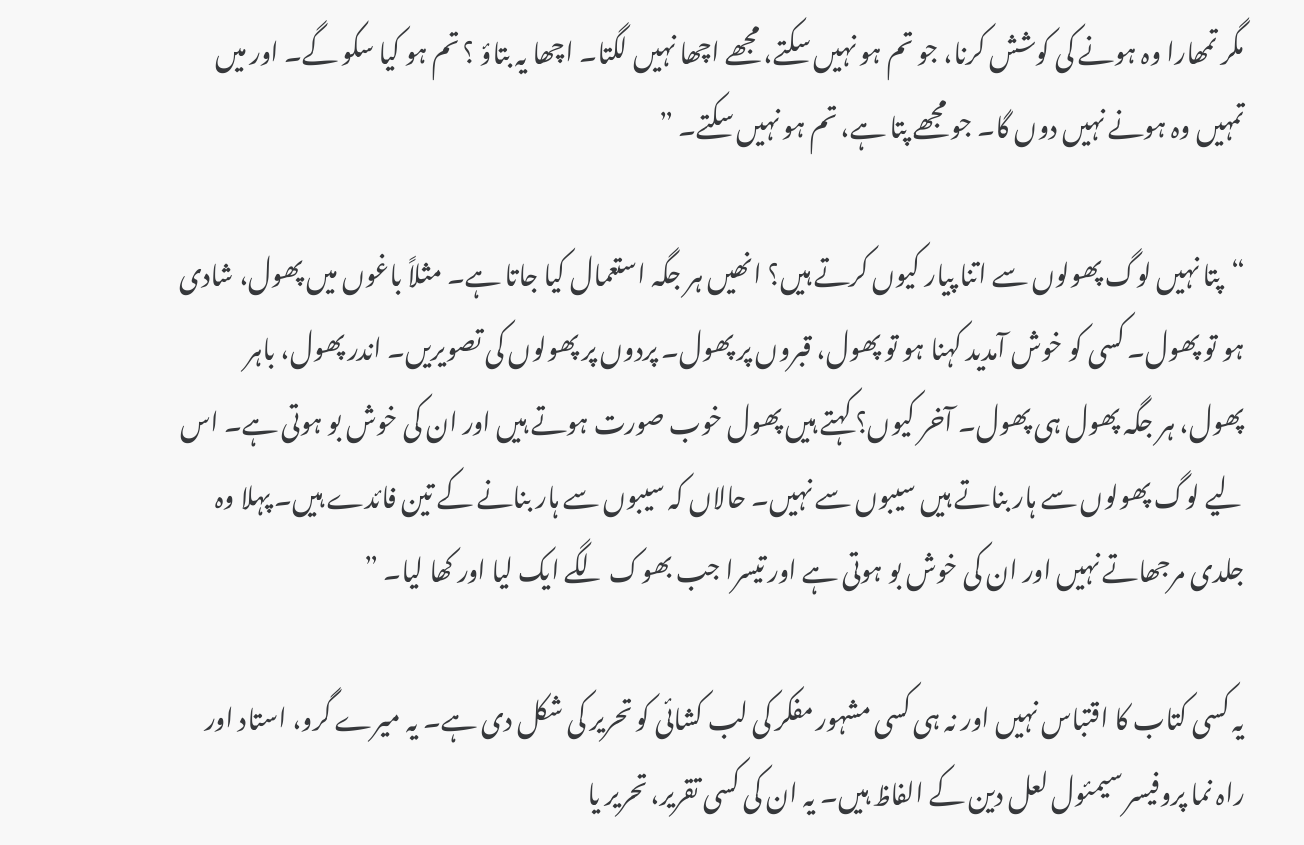مگر تمھارا وہ ہونے کی کوشش کرنا، جو تم ہو نہیں سکتے، مجھے اچھا نہیں لگتا۔ اچھا یہ بتاؤ ؟ تم ہو کیا سکو گے۔ اور میں تمہیں وہ ہونے نہیں دوں گا۔ جو مجھے پتا ہے، تم ہو نہیں سکتے۔ ”

“پتا نہیں لوگ پھولوں سے اتنا پیار کیوں کرتے ہیں؟ انھیں ہر جگہ استعمال کیا جاتا ہے۔ مثلاً باغوں میں پھول، شادی ہو تو پھول۔ کسی کو خوش آمدید کہنا ہو تو پھول، قبروں پر پھول۔ پردوں پر پھولوں کی تصویریں۔ اندر پھول، باہر پھول، ہر جگہ پھول ہی پھول۔ آخر کیوں؟ کہتے ہیں پھول خوب صورت ہوتے ہیں اور ان کی خوش بو ہوتی ہے۔ اس لیے لوگ پھولوں سے ہار بناتے ہیں سیبوں سے نہیں۔ حالاں کہ سیبوں سے ہار بنانے کے تین فائدے ہیں۔ پہلا وہ جلدی مرجھاتے نہیں اور ان کی خوش بو ہوتی ہے اور تیسرا جب بھوک لگے ایک لیا اور کھا لیا۔ ”

یہ کسی کتاب کا اقتباس نہیں اور نہ ہی کسی مشہور مفکر کی لب کشائی کو تحریر کی شکل دی ہے۔ یہ میرے گرو، استاد اور راہ نما پروفیسر سیمئول لعل دین کے الفاظ ہیں۔ یہ ان کی کسی تقریر، تحریر یا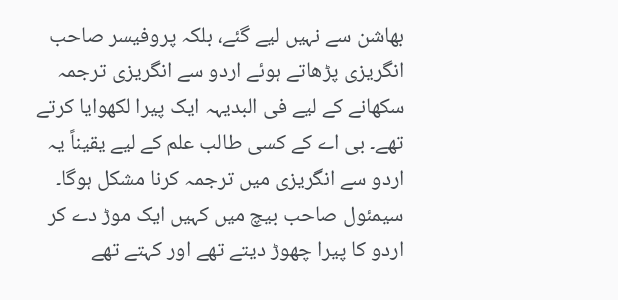بھاشن سے نہیں لیے گئے، بلکہ پروفیسر صاحب انگریزی پڑھاتے ہوئے اردو سے انگریزی ترجمہ سکھانے کے لیے فی البدیہہ ایک پیرا لکھوایا کرتے تھے۔ بی اے کے کسی طالب علم کے لیے یقیناً یہ اردو سے انگریزی میں ترجمہ کرنا مشکل ہوگا۔ سیمئول صاحب بیچ میں کہیں ایک موڑ دے کر اردو کا پیرا چھوڑ دیتے تھے اور کہتے تھے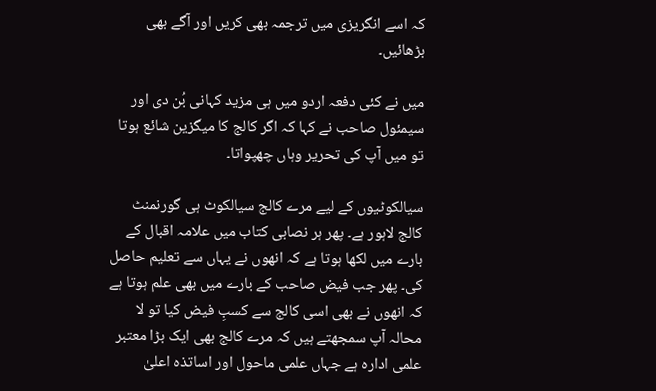کہ اسے انگریزی میں ترجمہ بھی کریں اور آگے بھی بڑھائیں۔

میں نے کئی دفعہ اردو میں ہی مزید کہانی بُن دی اور سیمئول صاحب نے کہا کہ اگر کالج کا میگزین شائع ہوتا تو میں آپ کی تحریر وہاں چھپواتا۔

سیالکوٹیوں کے لیے مرے کالج سیالکوٹ ہی گورنمنٹ کالج لاہور ہے۔ پھر ہر نصابی کتاب میں علامہ اقبال کے بارے میں لکھا ہوتا ہے کہ انھوں نے یہاں سے تعلیم حاصل کی۔ پھر جب فیض صاحب کے بارے میں بھی علم ہوتا ہے کہ انھوں نے بھی اسی کالج سے کسبِ فیض کیا تو لا محالہ آپ سمجھتے ہیں کہ مرے کالج بھی ایک بڑا معتبر علمی ادارہ ہے جہاں علمی ماحول اور اساتذہ اعلیٰ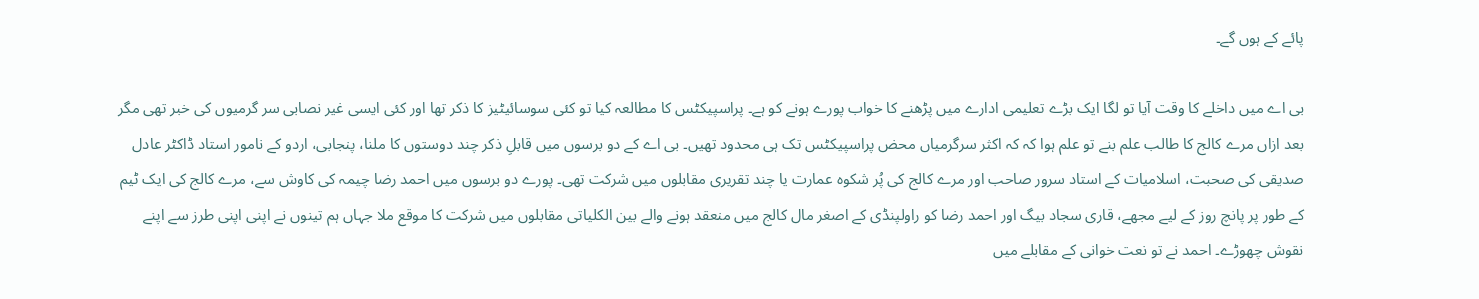پائے کے ہوں گے۔

بی اے میں داخلے کا وقت آیا تو لگا ایک بڑے تعلیمی ادارے میں پڑھنے کا خواب پورے ہونے کو ہے۔ پراسپیکٹس کا مطالعہ کیا تو کئی سوسائیٹیز کا ذکر تھا اور کئی ایسی غیر نصابی سر گرمیوں کی خبر تھی مگر بعد ازاں مرے کالج کا طالب علم بنے تو علم ہوا کہ کہ اکثر سرگرمیاں محض پراسپیکٹس تک ہی محدود تھیں۔ بی اے کے دو برسوں میں قابلِ ذکر چند دوستوں کا ملنا، پنجابی، اردو کے نامور استاد ڈاکٹر عادل صدیقی کی صحبت، اسلامیات کے استاد سرور صاحب اور مرے کالج کی پُر شکوہ عمارت یا چند تقریری مقابلوں میں شرکت تھی۔ پورے دو برسوں میں احمد رضا چیمہ کی کاوش سے، مرے کالج کی ایک ٹیم کے طور پر پانچ روز کے لیے مجھے، قاری سجاد بیگ اور احمد رضا کو راولپنڈی کے اصغر مال کالج میں منعقد ہونے والے بین الکلیاتی مقابلوں میں شرکت کا موقع ملا جہاں ہم تینوں نے اپنی اپنی طرز سے اپنے نقوش چھوڑے۔ احمد نے تو نعت خوانی کے مقابلے میں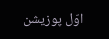اوّل پوزیشن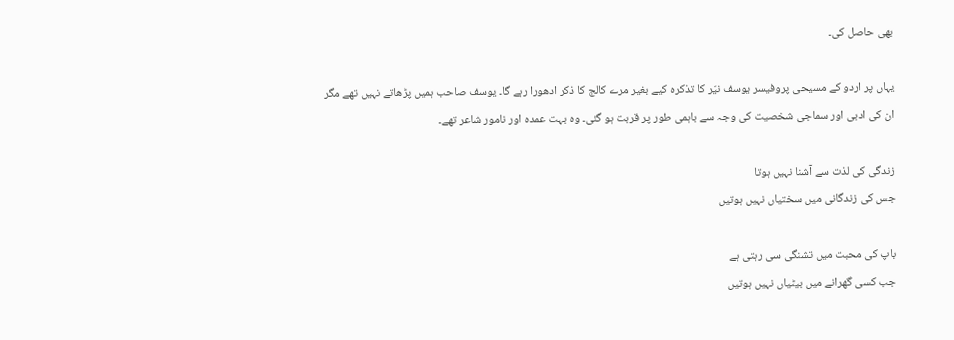بھی حاصل کی۔

یہاں پر اردو کے مسیحی پروفیسر یوسف نیّر کا تذکرہ کیے بغیر مرے کالج کا ذکر ادھورا رہے گا۔ یوسف صاحب ہمیں پڑھاتے نہیں تھے مگر ان کی ادبی اور سماجی شخصیت کی وجہ سے باہمی طور پر قربت ہو گئی۔ وہ بہت عمدہ اور نامور شاعر تھے۔

زندگی کی لذت سے آشنا نہیں ہوتا
جس کی زندگانی میں سختیاں نہیں ہوتیں

باپ کی محبت میں تشنگی سی رہتی ہے
جب کسی گھرانے میں بیٹیاں نہیں ہوتیں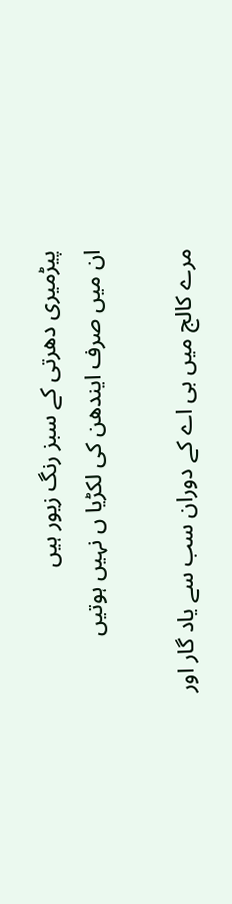پیڑمیری دھرتی کے سبز رنگ زیور ہیں
ان میں صرف ایندھن کی لکڑیا ں نہیں ہوتیں

مرے کالج میں بی اے کے دوران سب سے یاد گار اور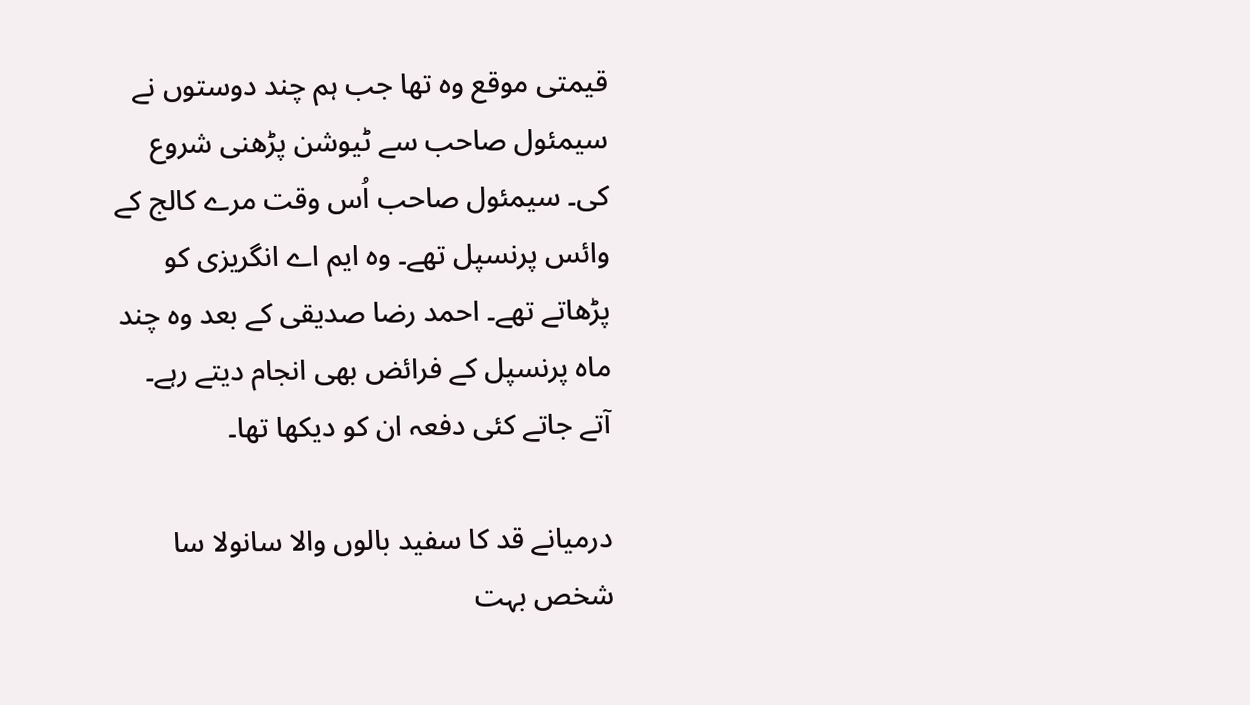قیمتی موقع وہ تھا جب ہم چند دوستوں نے سیمئول صاحب سے ٹیوشن پڑھنی شروع کی۔ سیمئول صاحب اُس وقت مرے کالج کے وائس پرنسپل تھے۔ وہ ایم اے انگریزی کو پڑھاتے تھے۔ احمد رضا صدیقی کے بعد وہ چند ماہ پرنسپل کے فرائض بھی انجام دیتے رہے۔ آتے جاتے کئی دفعہ ان کو دیکھا تھا۔

درمیانے قد کا سفید بالوں والا سانولا سا شخص بہت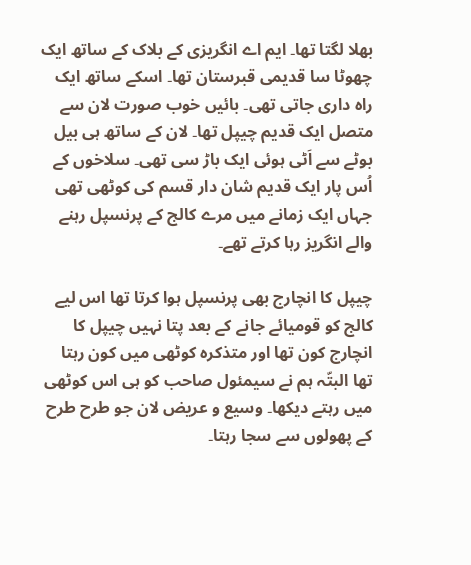بھلا لگتا تھا۔ ایم اے انگریزی کے بلاک کے ساتھ ایک چھوٹا سا قدیمی قبرستان تھا۔ اسکے ساتھ ایک راہ داری جاتی تھی۔ بائیں خوب صورت لان سے متصل ایک قدیم چیپل تھا۔ لان کے ساتھ ہی بیل بوٹے سے اَٹی ہوئی ایک باڑ سی تھی۔ سلاخوں کے اُس پار ایک قدیم شان دار قسم کی کوٹھی تھی جہاں ایک زمانے میں مرے کالج کے پرنسپل رہنے والے انگریز رہا کرتے تھے۔

چیپل کا انچارج بھی پرنسپل ہوا کرتا تھا اس لیے کالج کو قومیائے جانے کے بعد پتا نہیں چیپل کا انچارج کون تھا اور متذکرہ کوٹھی میں کون رہتا تھا البتّہ ہم نے سیمئول صاحب کو ہی اس کوٹھی میں رہتے دیکھا۔ وسیع و عریض لان جو طرح طرح کے پھولوں سے سجا رہتا۔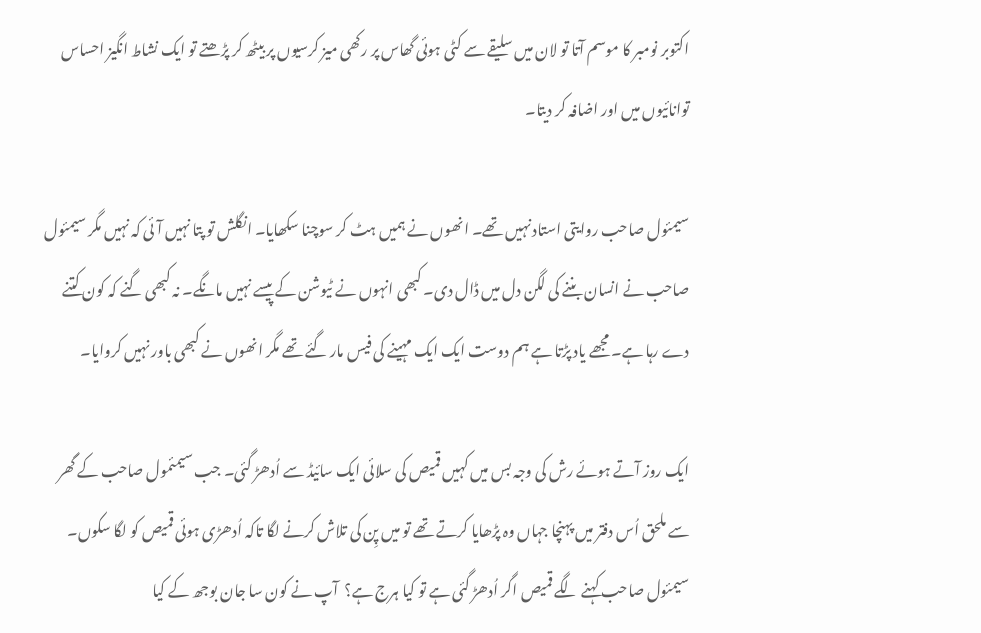اکتوبر نومبر کا موسم آتا تو لان میں سلیقے سے کٹی ہوئی گھاس پر رکھی میز کرسیوں پر بیٹھ کر پڑھتے تو ایک نشاط انگیز احساس توانائیوں میں اور اضافہ کر دیتا۔

سیمئول صاحب روایتی استاد نہیں تھے۔ انھوں نے ہمیں ہٹ کر سوچنا سکھایا۔ انگلش تو پتا نہیں آئی کہ نہیں مگر سیمئول صاحب نے انسان بننے کی لگن دل میں ڈال دی۔ کبھی انہوں نے ٹیوشن کے پیسے نہیں مانگے۔ نہ کبھی گنے کہ کون کتنے دے رہا ہے۔ مجھے یاد پڑتا ہے ہم دوست ایک ایک مہینے کی فیس مار گئے تھے مگر انھوں نے کبھی باور نہیں کروایا۔

ایک روز آتے ہوئے رش کی وجہ بس میں کہیں قمیص کی سلائی ایک سائیڈ سے اُدھڑ گئی۔ جب سیمئمول صاحب کے گھر سے ملحق اُس دفتر میں پہنچا جہاں وہ پڑھایا کرتے تھے تو میں پِن کی تلاش کرنے لگا تاکہ اُدھڑی ہوئی قمیص کو لگا سکوں۔ سیمئول صاحب کہنے لگے قمیص اگر اُدھڑ گئی ہے تو کیا ہرج ہے؟  آپ نے کون سا جان بوجھ کے کیا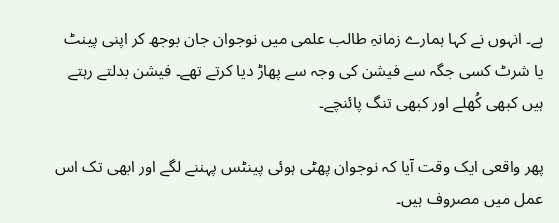ہے۔ انہوں نے کہا ہمارے زمانہِ طالب علمی میں نوجوان جان بوجھ کر اپنی پینٹ یا شرٹ کسی جگہ سے فیشن کی وجہ سے پھاڑ دیا کرتے تھے۔ فیشن بدلتے رہتے ہیں کبھی کُھلے اور کبھی تنگ پائنچے۔

پھر واقعی ایک وقت آیا کہ نوجوان پھٹی ہوئی پینٹس پہننے لگے اور ابھی تک اس عمل میں مصروف ہیں۔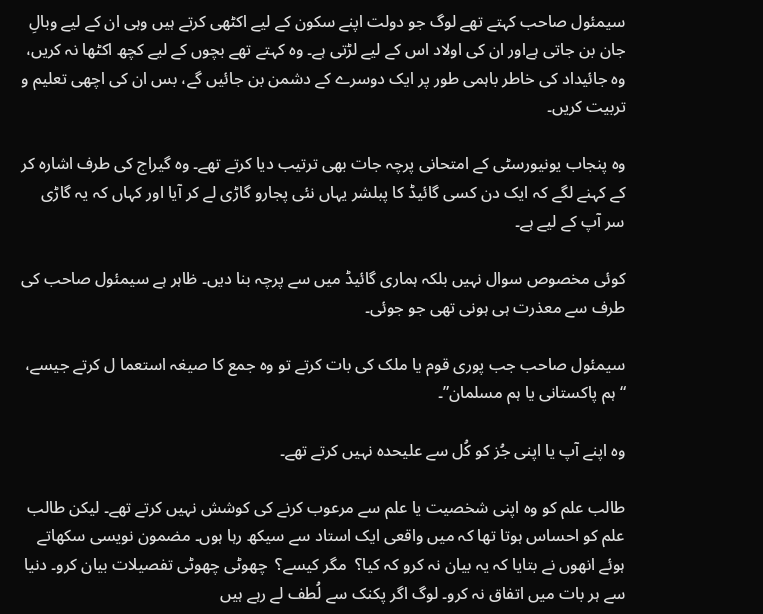سیمئول صاحب کہتے تھے لوگ جو دولت اپنے سکون کے لیے اکٹھی کرتے ہیں وہی ان کے لیے وبالِ جان بن جاتی ہےاور ان کی اولاد اس کے لیے لڑتی ہے۔ وہ کہتے تھے بچوں کے لیے کچھ اکٹھا نہ کریں، وہ جائیداد کی خاطر باہمی طور پر ایک دوسرے کے دشمن بن جائیں گے، بس ان کی اچھی تعلیم و تربیت کریں۔

وہ پنجاب یونیورسٹی کے امتحانی پرچہ جات بھی ترتیب دیا کرتے تھے۔ وہ گیراج کی طرف اشارہ کر کے کہنے لگے کہ ایک دن کسی گائیڈ کا پبلشر یہاں نئی پجارو گاڑی لے کر آیا اور کہاں کہ یہ گاڑی سر آپ کے لیے ہے۔

کوئی مخصوص سوال نہیں بلکہ ہماری گائیڈ میں سے پرچہ بنا دیں۔ ظاہر ہے سیمئول صاحب کی طرف سے معذرت ہی ہونی تھی جو جوئی۔

سیمئول صاحب جب پوری قوم یا ملک کی بات کرتے تو وہ جمع کا صیغہ استعما ل کرتے جیسے، “ہم پاکستانی یا ہم مسلمان”۔

وہ اپنے آپ یا اپنی جُز کو کُل سے علیحدہ نہیں کرتے تھے۔

طالب علم کو وہ اپنی شخصیت یا علم سے مرعوب کرنے کی کوشش نہیں کرتے تھے۔ لیکن طالب علم کو احساس ہوتا تھا کہ میں واقعی ایک استاد سے سیکھ رہا ہوں۔ مضمون نویسی سکھاتے ہوئے انھوں نے بتایا کہ یہ بیان نہ کرو کہ کیا؟  مگر کیسے؟  چھوٹی چھوٹی تفصیلات بیان کرو۔ دنیا سے ہر بات میں اتفاق نہ کرو۔ لوگ اگر پکنک سے لُطف لے رہے ہیں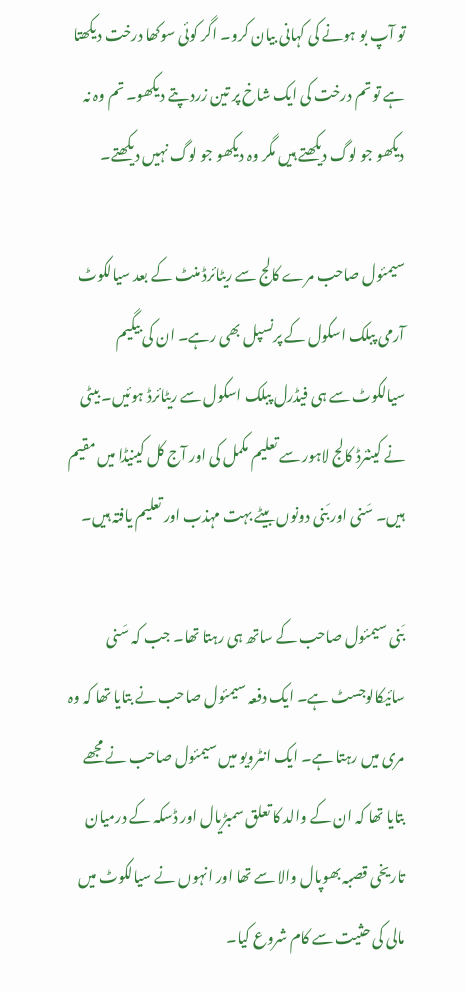تو آپ بو ہونے کی کہانی بیان کرو۔ اگر کوئی سوکھا درخت دیکھتا ہے تو تم درخت کی ایک شاخ پر تین زرد پتے دیکھو۔ تم وہ نہ دیکھو جو لوگ دیکھتے ہیں مگر وہ دیکھو جو لوگ نہیں دیکھتے۔

سیمئول صاحب مرے کالج سے ریٹائرڈ منٹ کے بعد سیالکوٹ آرمی پبلک اسکول کے پرنسپل بھی رہے۔ ان کی بیگیم سیالکوٹ سے ہی فیڈرل پبلک اسکول سے ریٹائرڈ ہوئیں۔ بیٹی نے کینئرڈ کالج لاہور سے تعلیم مکمل کی اور آج کل کینیڈا میں مقیم ہیں۔ سَنی اور بَنی دونوں بیٹے بہت مہذب اور تعلیم یافتہ ہیں۔

بَنی سیمئول صاحب کے ساتھ ہی رہتا تھا۔ جب کہ سَنی سائیکالوجسٹ ہے۔ ایک دفعہ سیمئول صاحب نے بتایا تھا کہ وہ مری میں رہتا ہے۔ ایک انٹرویو میں سیمئول صاحب نے مجھے بتایا تھا کہ ان کے والد کا تعلق سمبڑیال اور ڈسکہ کے درمیان تاریخی قصبہ بھوپال والا سے تھا اور انہوں نے سیالکوٹ میں مالی کی حثیت سے کام شروع کیا۔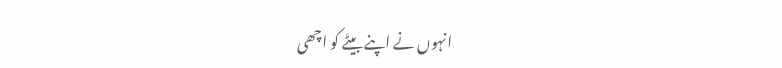انہوں نے اپنے بیٹے کو اچھی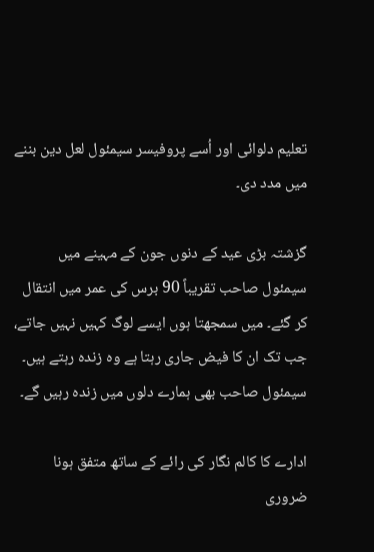تعلیم دلوائی اور اُسے پروفیسر سیمئول لعل دین بننے میں مدد دی۔

گزشتہ بڑی عید کے دنوں جون کے مہینے میں سیمئول صاحب تقریباً 90 برس کی عمر میں انتقال کر گئے۔ میں سمجھتا ہوں ایسے لوگ کہیں نہیں جاتے، جب تک ان کا فیض جاری رہتا ہے وہ زندہ رہتے ہیں۔ سیمئول صاحب بھی ہمارے دلوں میں زندہ رہیں گے۔

ادارے کا کالم نگار کی رائے کے ساتھ متفق ہونا ضروری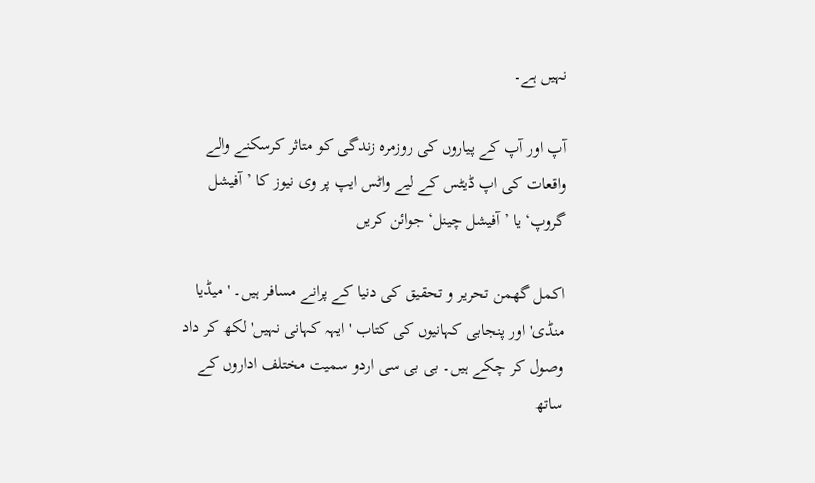نہیں ہے۔

آپ اور آپ کے پیاروں کی روزمرہ زندگی کو متاثر کرسکنے والے واقعات کی اپ ڈیٹس کے لیے واٹس ایپ پر وی نیوز کا ’آفیشل گروپ‘ یا ’آفیشل چینل‘ جوائن کریں

اکمل گھمن تحریر و تحقیق کی دنیا کے پرانے مسافر ہیں۔ 'میڈیا منڈی' اور پنجابی کہانیوں کی کتاب 'ایہہ کہانی نہیں' لکھ کر داد وصول کر چکے ہیں۔ بی بی سی اردو سمیت مختلف اداروں کے ساتھ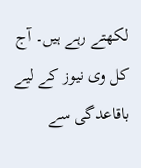لکھتے رہے ہیں۔ آج کل وی نیوز کے لیے باقاعدگی سے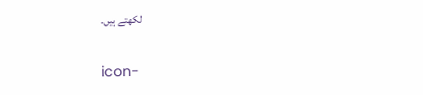لکھتے ہیں۔

icon-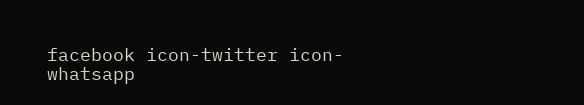facebook icon-twitter icon-whatsapp